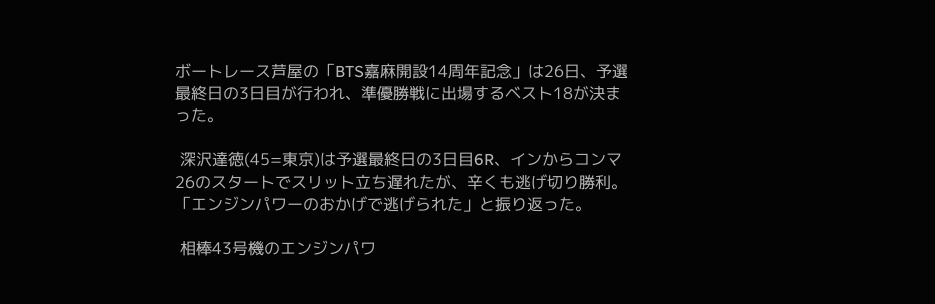ボートレース芦屋の「BTS嘉麻開設14周年記念」は26日、予選最終日の3日目が行われ、準優勝戦に出場するベスト18が決まった。

 深沢達徳(45=東京)は予選最終日の3日目6R、インからコンマ26のスタートでスリット立ち遅れたが、辛くも逃げ切り勝利。「エンジンパワーのおかげで逃げられた」と振り返った。

 相棒43号機のエンジンパワ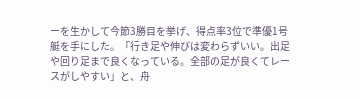ーを生かして今節3勝目を挙げ、得点率3位で準優1号艇を手にした。「行き足や伸びは変わらずいい。出足や回り足まで良くなっている。全部の足が良くてレースがしやすい」と、舟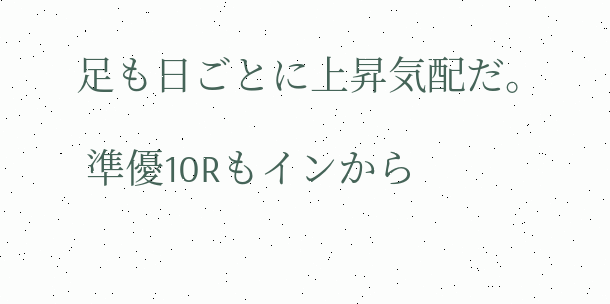足も日ごとに上昇気配だ。

 準優10Rもインから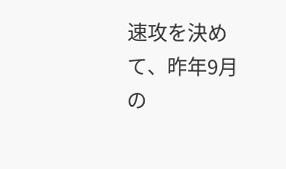速攻を決めて、昨年9月の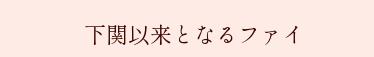下関以来となるファイ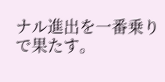ナル進出を一番乗りで果たす。